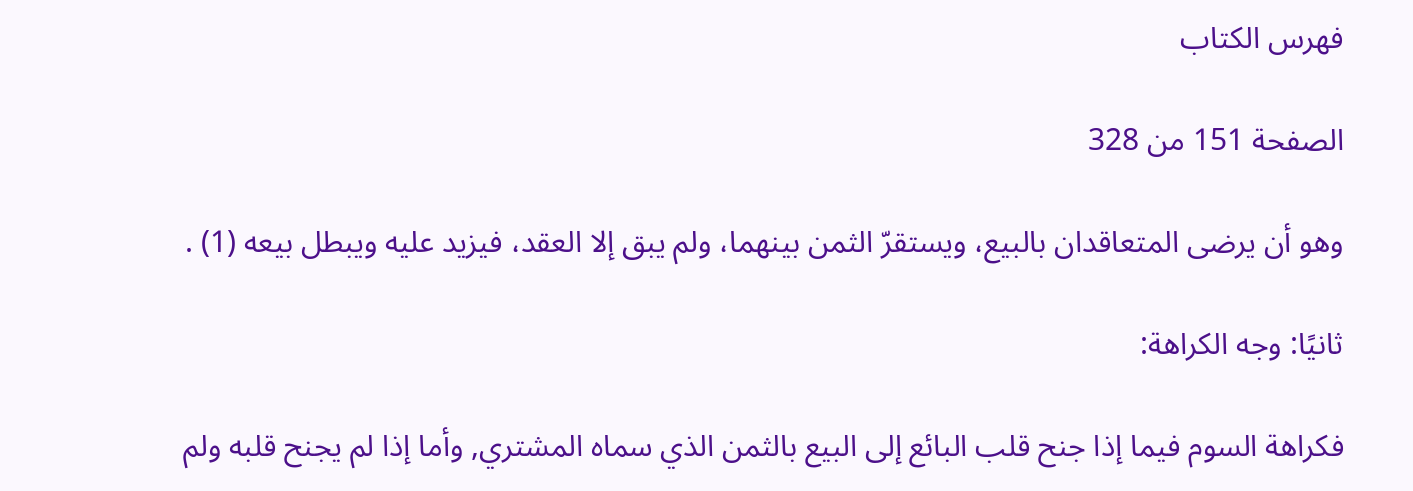فهرس الكتاب

الصفحة 151 من 328

وهو أن يرضى المتعاقدان بالبيع، ويستقرّ الثمن بينهما، ولم يبق إلا العقد، فيزيد عليه ويبطل بيعه (1) .

ثانيًا: وجه الكراهة:

فكراهة السوم فيما إذا جنح قلب البائع إلى البيع بالثمن الذي سماه المشتري, وأما إذا لم يجنح قلبه ولم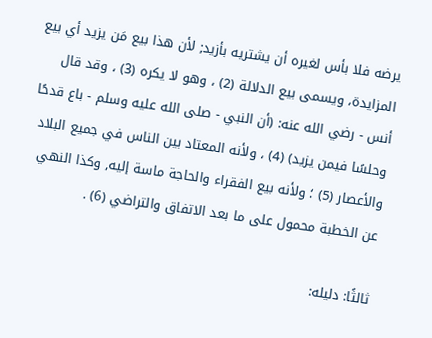يرضه فلا بأس لغيره أن يشتريه بأزيد; لأن هذا بيع مَن يزيد أي بيع المزايدة، ويسمى بيع الدلالة (2) ، وهو لا يكره (3) ، وقد قال أنس - رضي الله عنه: (أن النبي - صلى الله عليه وسلم - باع قدحًا وحلسًا فيمن يزيد) (4) ، ولأنه المعتاد بين الناس في جميع البلاد والأعصار (5) ؛ ولأنه بيع الفقراء والحاجة ماسة إليه, وكذا النهي عن الخطبة محمول على ما بعد الاتفاق والتراضي (6) .

ثالثًا: دليله: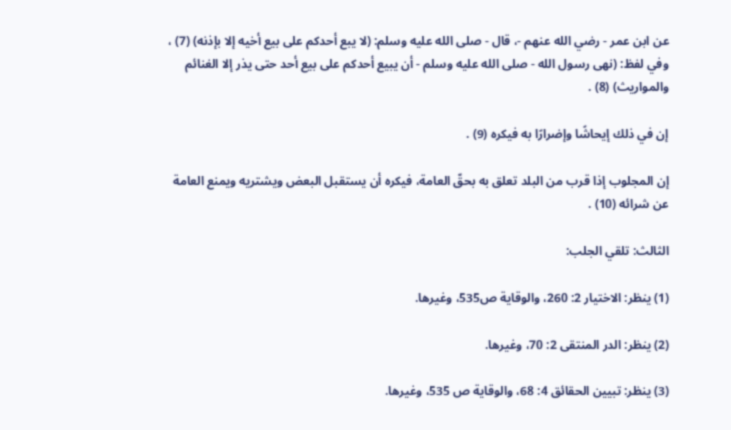عن ابن عمر - رضي الله عنهم -، قال - صلى الله عليه وسلم: (لا يبع أحدكم على بيع أخيه إلا بإذنه) (7) ، وفي لفظ: (نهى رسول الله - صلى الله عليه وسلم - أن يبيع أحدكم على بيع أحد حتى يذر إلا الغنائم والمواريث) (8) .

إن في ذلك إيحاشًا وإضرارًا به فيكره (9) .

إن المجلوب إذا قرب من البلد تعلق به بحقّ العامة، فيكره أن يستقبل البعض ويشتريه ويمنع العامة عن شرائه (10) .

الثالث: تلقي الجلب:

(1) ينظر: الاختيار 2: 260، والوقاية ص535، وغيرها.

(2) ينظر: الدر المنتقى 2: 70، وغيرها.

(3) ينظر: تبيين الحقائق 4: 68، والوقاية ص 535، وغيرها.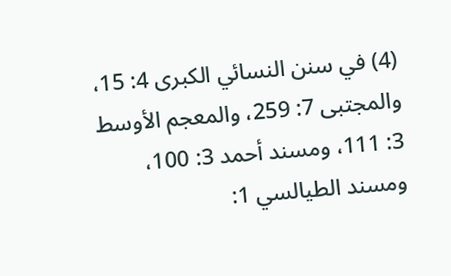(4) في سنن النسائي الكبرى 4: 15، والمجتبى 7: 259، والمعجم الأوسط 3: 111، ومسند أحمد 3: 100، ومسند الطيالسي 1: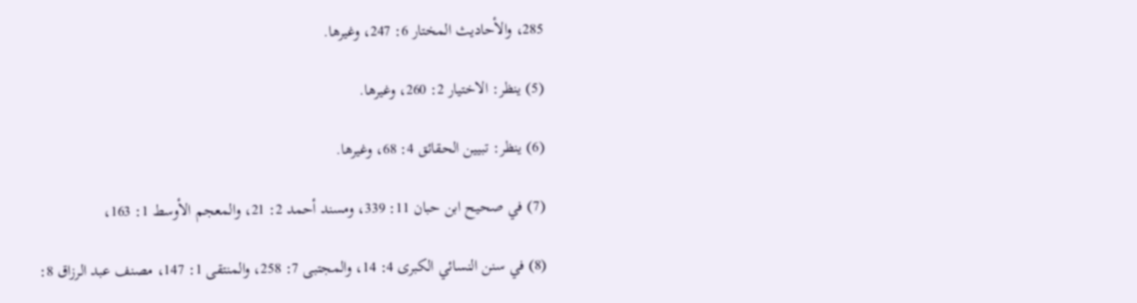285، والأحاديث المختار 6: 247، وغيرها.

(5) ينظر: الاختيار 2: 260، وغيرها.

(6) ينظر: تبيين الحقائق 4: 68، وغيرها.

(7) في صحيح ابن حبان 11: 339، ومسند أحمد 2: 21، والمعجم الأوسط 1: 163،

(8) في سنن النسائي الكبرى 4: 14، والمجتبى 7: 258، والمنتقى 1: 147، مصنف عبد الرزاق 8: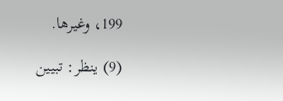199، وغيرها.

(9) ينظر: تبيين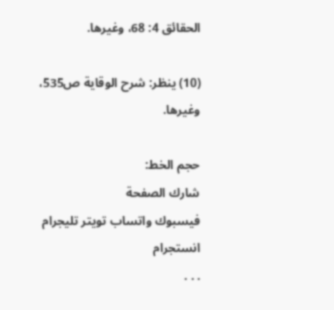الحقائق 4: 68، وغيرها.

(10) ينظر: شرح الوقاية ص535، وغيرها.

حجم الخط:
شارك الصفحة
فيسبوك واتساب تويتر تليجرام انستجرام
. . .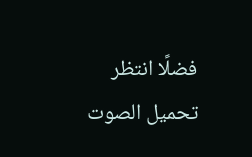فضلًا انتظر تحميل الصوت